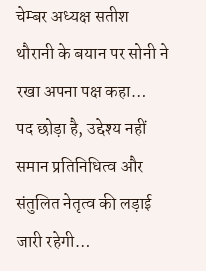चेम्बर अध्यक्ष सतीश थौरानी के बयान पर सोनी ने रखा अपना पक्ष कहा…
पद छोड़ा है, उद्देश्य नहीं समान प्रतिनिधित्व और संतुलित नेतृत्व की लड़ाई जारी रहेगी…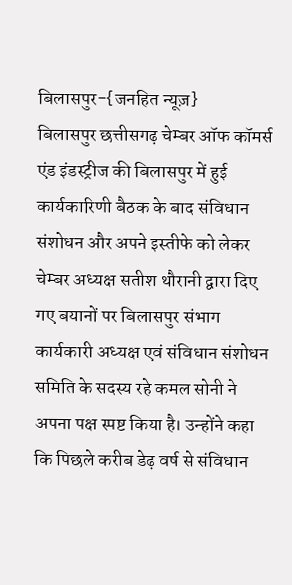बिलासपुर-{जनहित न्यूज़}
बिलासपुर छत्तीसगढ़ चेम्बर ऑफ कॉमर्स एंड इंडस्ट्रीज की बिलासपुर में हुई कार्यकारिणी बैठक के बाद संविधान संशोधन और अपने इस्तीफे को लेकर चेम्बर अध्यक्ष सतीश थौरानी द्वारा दिए गए बयानों पर बिलासपुर संभाग कार्यकारी अध्यक्ष एवं संविधान संशोधन समिति के सदस्य रहे कमल सोनी ने अपना पक्ष स्पष्ट किया है। उन्होंने कहा कि पिछले करीब डेढ़ वर्ष से संविधान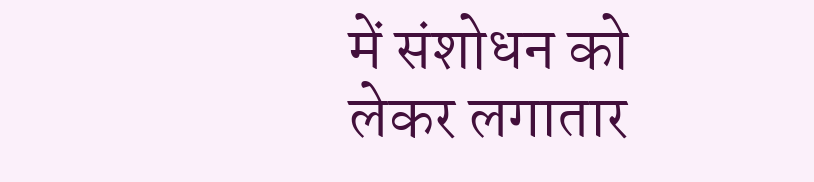में संशोधन को लेकर लगातार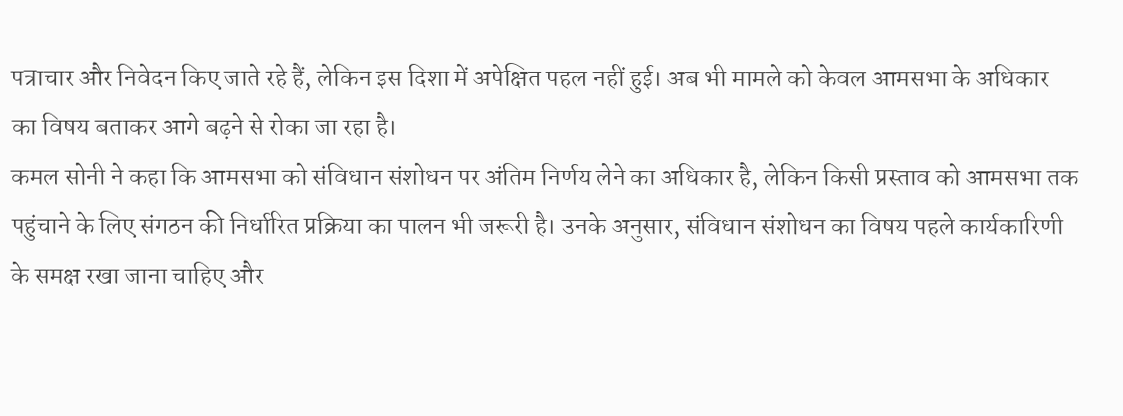पत्राचार और निवेदन किए जाते रहे हैं, लेकिन इस दिशा में अपेक्षित पहल नहीं हुई। अब भी मामले को केवल आमसभा के अधिकार का विषय बताकर आगे बढ़ने से रोका जा रहा है।
कमल सोनी ने कहा कि आमसभा को संविधान संशोधन पर अंतिम निर्णय लेने का अधिकार है, लेकिन किसी प्रस्ताव को आमसभा तक पहुंचाने के लिए संगठन की निर्धारित प्रक्रिया का पालन भी जरूरी है। उनके अनुसार, संविधान संशोधन का विषय पहले कार्यकारिणी के समक्ष रखा जाना चाहिए और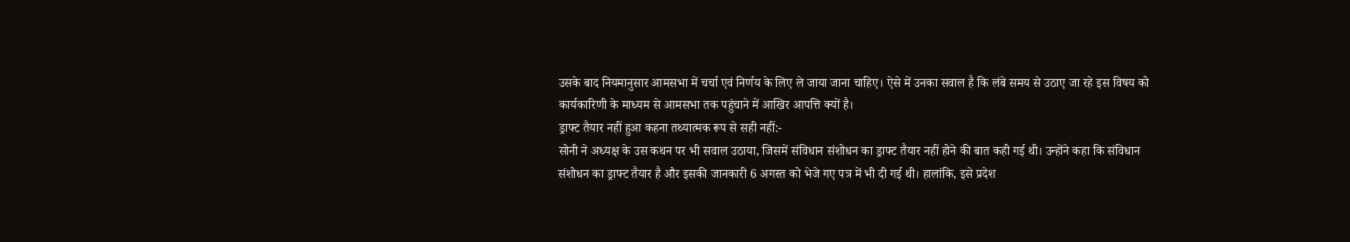उसके बाद नियमानुसार आमसभा में चर्चा एवं निर्णय के लिए ले जाया जाना चाहिए। ऐसे में उनका सवाल है कि लंबे समय से उठाए जा रहे इस विषय को कार्यकारिणी के माध्यम से आमसभा तक पहुंचाने में आखिर आपत्ति क्यों है।
ड्राफ्ट तैयार नहीं हुआ कहना तथ्यात्मक रूप से सही नहीं:-
सोनी ने अध्यक्ष के उस कथन पर भी सवाल उठाया, जिसमें संविधान संशोधन का ड्राफ्ट तैयार नहीं होने की बात कही गई थी। उन्होंने कहा कि संविधान संशोधन का ड्राफ्ट तैयार है और इसकी जानकारी 6 अगस्त को भेजे गए पत्र में भी दी गई थी। हालांकि, इसे प्रदेश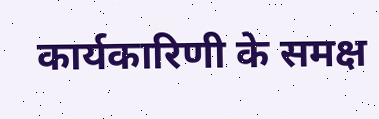कार्यकारिणी के समक्ष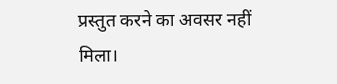प्रस्तुत करने का अवसर नहीं मिला।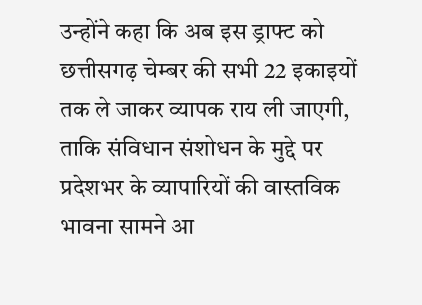उन्होंने कहा कि अब इस ड्राफ्ट को छत्तीसगढ़ चेम्बर की सभी 22 इकाइयों तक ले जाकर व्यापक राय ली जाएगी, ताकि संविधान संशोधन के मुद्दे पर प्रदेशभर के व्यापारियों की वास्तविक भावना सामने आ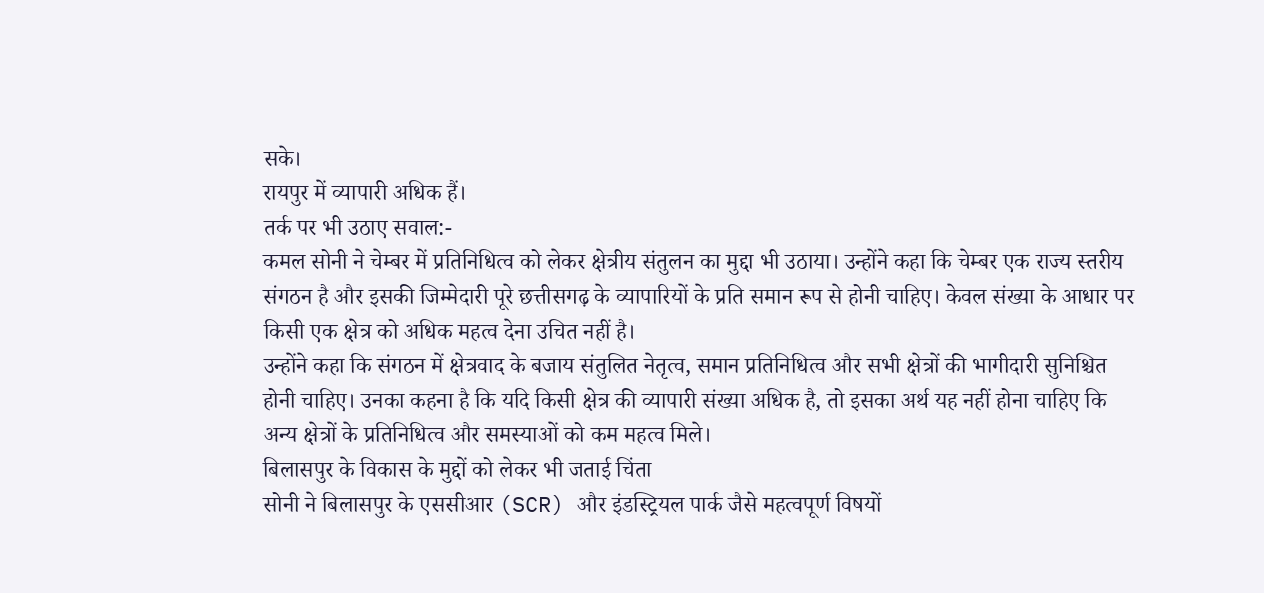सके।
रायपुर में व्यापारी अधिक हैं।
तर्क पर भी उठाए सवाल:-
कमल सोनी ने चेम्बर में प्रतिनिधित्व को लेकर क्षेत्रीय संतुलन का मुद्दा भी उठाया। उन्होंने कहा कि चेम्बर एक राज्य स्तरीय संगठन है और इसकी जिम्मेदारी पूरे छत्तीसगढ़ के व्यापारियों के प्रति समान रूप से होनी चाहिए। केवल संख्या के आधार पर किसी एक क्षेत्र को अधिक महत्व देना उचित नहीं है।
उन्होंने कहा कि संगठन में क्षेत्रवाद के बजाय संतुलित नेतृत्व, समान प्रतिनिधित्व और सभी क्षेत्रों की भागीदारी सुनिश्चित होनी चाहिए। उनका कहना है कि यदि किसी क्षेत्र की व्यापारी संख्या अधिक है, तो इसका अर्थ यह नहीं होना चाहिए कि अन्य क्षेत्रों के प्रतिनिधित्व और समस्याओं को कम महत्व मिले।
बिलासपुर के विकास के मुद्दों को लेकर भी जताई चिंता
सोनी ने बिलासपुर के एससीआर (SCR) और इंडस्ट्रियल पार्क जैसे महत्वपूर्ण विषयों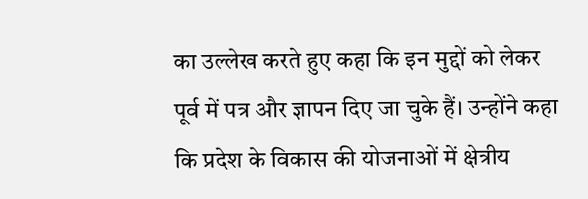का उल्लेख करते हुए कहा कि इन मुद्दों को लेकर पूर्व में पत्र और ज्ञापन दिए जा चुके हैं। उन्होंने कहा कि प्रदेश के विकास की योजनाओं में क्षेत्रीय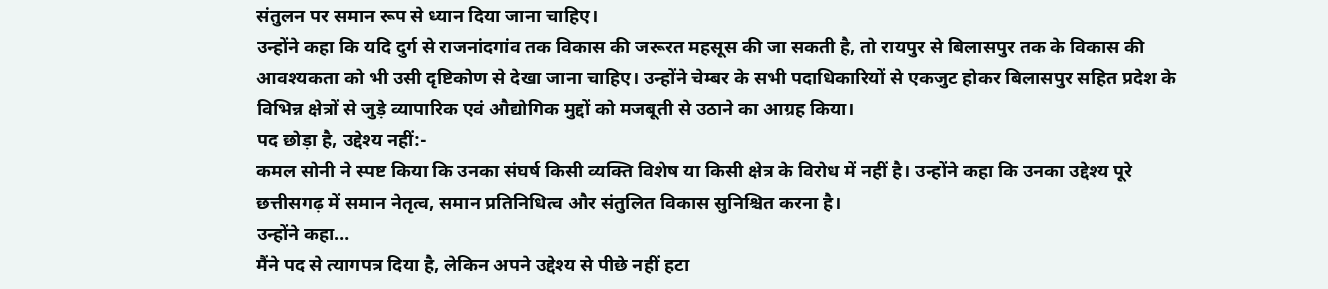संतुलन पर समान रूप से ध्यान दिया जाना चाहिए।
उन्होंने कहा कि यदि दुर्ग से राजनांदगांव तक विकास की जरूरत महसूस की जा सकती है, तो रायपुर से बिलासपुर तक के विकास की आवश्यकता को भी उसी दृष्टिकोण से देखा जाना चाहिए। उन्होंने चेम्बर के सभी पदाधिकारियों से एकजुट होकर बिलासपुर सहित प्रदेश के विभिन्न क्षेत्रों से जुड़े व्यापारिक एवं औद्योगिक मुद्दों को मजबूती से उठाने का आग्रह किया।
पद छोड़ा है, उद्देश्य नहीं:-
कमल सोनी ने स्पष्ट किया कि उनका संघर्ष किसी व्यक्ति विशेष या किसी क्षेत्र के विरोध में नहीं है। उन्होंने कहा कि उनका उद्देश्य पूरे छत्तीसगढ़ में समान नेतृत्व, समान प्रतिनिधित्व और संतुलित विकास सुनिश्चित करना है।
उन्होंने कहा…
मैंने पद से त्यागपत्र दिया है, लेकिन अपने उद्देश्य से पीछे नहीं हटा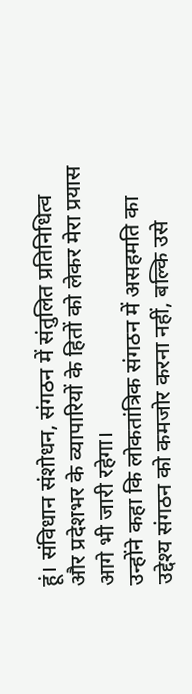हूं। संविधान संशोधन, संगठन में संतुलित प्रतिनिधित्व और प्रदेशभर के व्यापारियों के हितों को लेकर मेरा प्रयास आगे भी जारी रहेगा।
उन्होंने कहा कि लोकतांत्रिक संगठन में असहमति का उद्देश्य संगठन को कमजोर करना नहीं, बल्कि उसे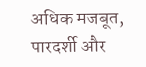अधिक मजबूत, पारदर्शी और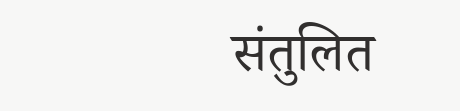संतुलित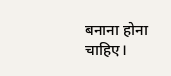बनाना होना चाहिए।